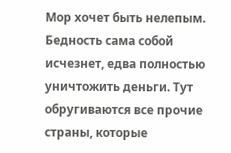Мор хочет быть нелепым. Бедность сама собой исчезнет, едва полностью уничтожить деньги. Тут обругиваются все прочие страны, которые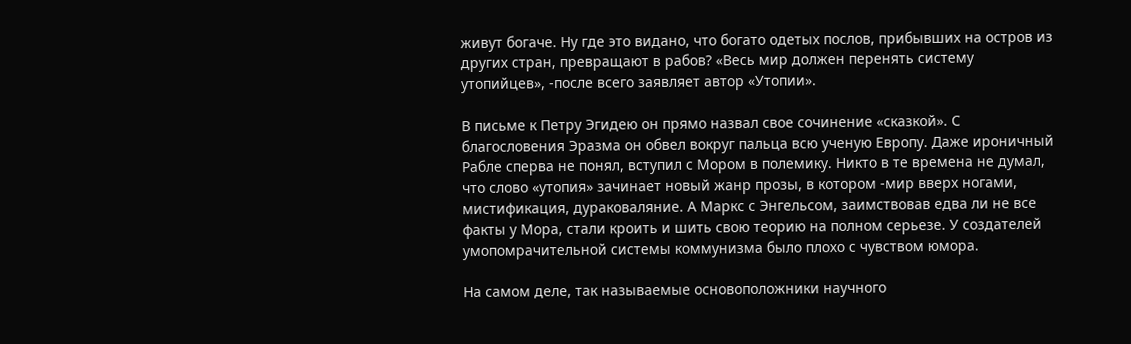живут богаче. Ну где это видано, что богато одетых послов, прибывших на остров из других стран, превращают в рабов? «Весь мир должен перенять систему утопийцев», -после всего заявляет автор «Утопии».

В письме к Петру Эгидею он прямо назвал свое сочинение «сказкой». С благословения Эразма он обвел вокруг пальца всю ученую Европу. Даже ироничный Рабле сперва не понял, вступил с Мором в полемику. Никто в те времена не думал, что слово «утопия» зачинает новый жанр прозы, в котором -мир вверх ногами, мистификация, дураковаляние. А Маркс с Энгельсом, заимствовав едва ли не все факты у Мора, стали кроить и шить свою теорию на полном серьезе. У создателей умопомрачительной системы коммунизма было плохо с чувством юмора.

На самом деле, так называемые основоположники научного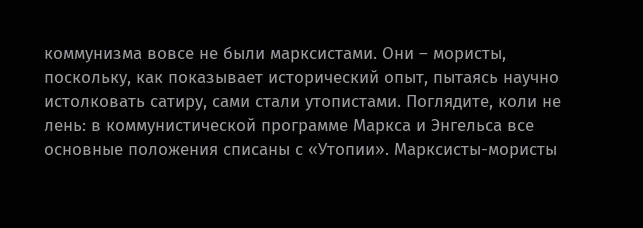коммунизма вовсе не были марксистами. Они – мористы, поскольку, как показывает исторический опыт, пытаясь научно истолковать сатиру, сами стали утопистами. Поглядите, коли не лень: в коммунистической программе Маркса и Энгельса все основные положения списаны с «Утопии». Марксисты-мористы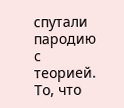спутали пародию с теорией. То, что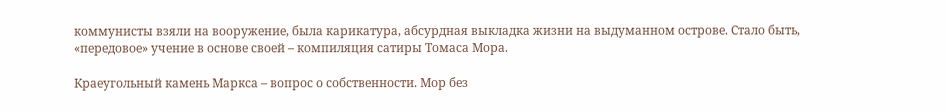коммунисты взяли на вооружение, была карикатура, абсурдная выкладка жизни на выдуманном острове. Стало быть, «передовое» учение в основе своей – компиляция сатиры Томаса Мора.

Краеугольный камень Маркса – вопрос о собственности. Мор без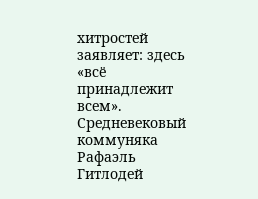хитростей заявляет: здесь «всё принадлежит всем». Средневековый коммуняка Рафаэль Гитлодей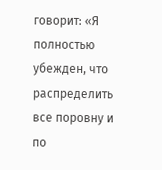говорит: «Я полностью убежден, что распределить все поровну и по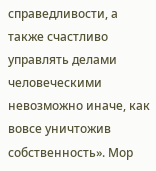справедливости, а также счастливо управлять делами человеческими невозможно иначе, как вовсе уничтожив собственность». Мор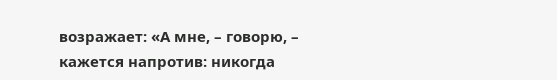возражает: «А мне, – говорю, – кажется напротив: никогда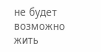не будет возможно жить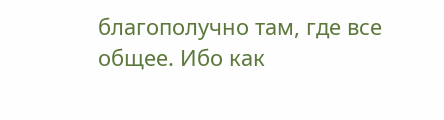благополучно там, где все общее. Ибо как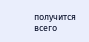получится всего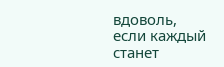вдоволь, если каждый станет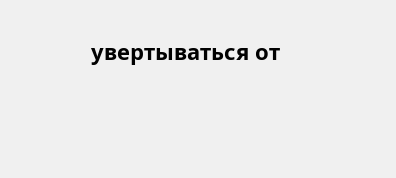увертываться от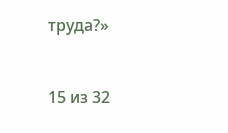труда?»



15 из 32